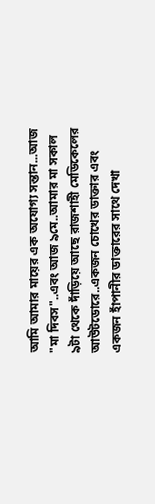আমি আমার মায়ের এক অযোগ্য সন্তান...আজ "মা দিবস"..এবং আজ ৯মে..আমার মা সকাল ৯টা থেকে দাঁড়িয়ে আছে রাজশাহী মেডিকেলের আউটডোরে..একজন চোখের ডাক্তার এবং একজন হাঁপানীর ডাক্তারের সাথে দেখা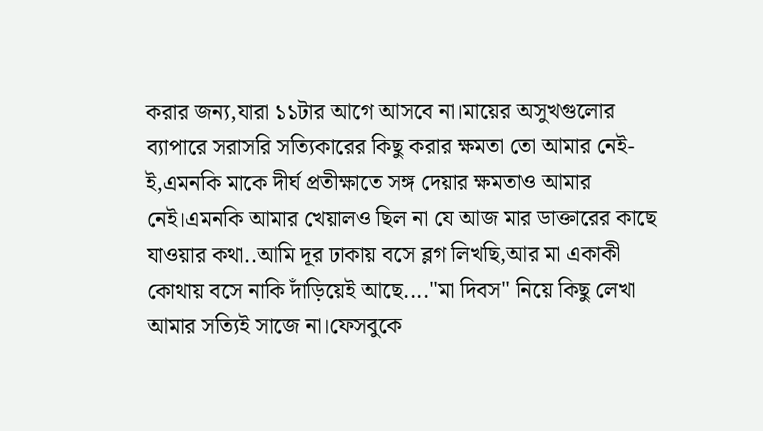করার জন্য,যারা ১১টার আগে আসবে না।মায়ের অসুখগুলোর ব্যাপারে সরাসরি সত্যিকারের কিছু করার ক্ষমতা তো আমার নেই-ই,এমনকি মাকে দীর্ঘ প্রতীক্ষাতে সঙ্গ দেয়ার ক্ষমতাও আমার নেই।এমনকি আমার খেয়ালও ছিল না যে আজ মার ডাক্তারের কাছে যাওয়ার কথা..আমি দূর ঢাকায় বসে ব্লগ লিখছি,আর মা একাকী কোথায় বসে নাকি দাঁড়িয়েই আছে...."মা দিবস" নিয়ে কিছু লেখা আমার সত্যিই সাজে না।ফেসবুকে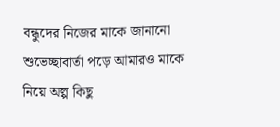বন্ধুদের নিজের মাকে জানানো শুভেচ্ছাবার্তা পড়ে আমারও মাকে নিয়ে অল্প কিছু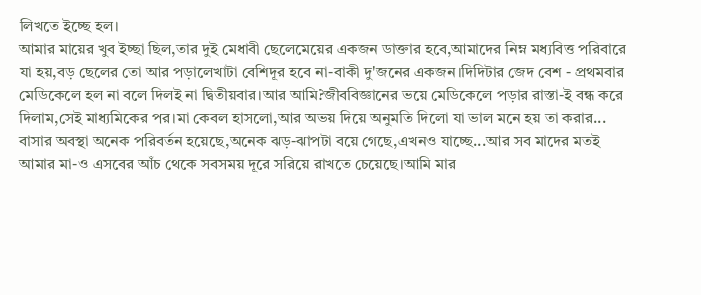লিখতে ইচ্ছে হল।
আমার মায়ের খুব ইচ্ছা ছিল,তার দুই মেধাবী ছেলেমেয়ের একজন ডাক্তার হবে,আমাদের নিম্ন মধ্যবিত্ত পরিবারে যা হয়,বড় ছেলের তো আর পড়ালেখাটা বেশিদূর হবে না-বাকী দু'জনের একজন।দিদিটার জেদ বেশ - প্রথমবার মেডিকেলে হল না বলে দিলই না দ্বিতীয়বার।আর আমি?জীববিজ্ঞানের ভয়ে মেডিকেলে পড়ার রাস্তা-ই বন্ধ করে দিলাম,সেই মাধ্যমিকের পর।মা কেবল হাসলো,আর অভয় দিয়ে অনুমতি দিলো যা ভাল মনে হয় তা করার...
বাসার অবস্থা অনেক পরিবর্তন হয়েছে,অনেক ঝড়-ঝাপটা বয়ে গেছে,এখনও যাচ্ছে...আর সব মাদের মতই আমার মা-ও এসবের আঁচ থেকে সবসময় দূরে সরিয়ে রাখতে চেয়েছে।আমি মার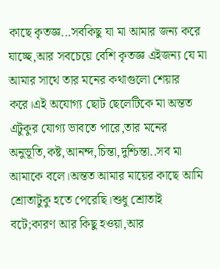কাছে কৃতজ্ঞ...সবকিছু যা মা আমার জন্য করে যাচ্ছে,আর সবচেয়ে বেশি কৃতজ্ঞ এইজন্য যে মা আমার সাথে তার মনের কথাগুলো শেয়ার করে।এই অযোগ্য ছোট ছেলেটিকে মা অন্তত এটুকুর যোগ্য ভাবতে পারে,তার মনের অনুভূতি,কষ্ট,আনন্দ,চিন্তা,দুশ্চিন্তা..সব মা আমাকে বলে।অন্তত আমার মায়ের কাছে আমি শ্রোতাটুকু হতে পেরেছি।শুধু শ্রোতাই বটে;কারণ আর কিছু হওয়া,আর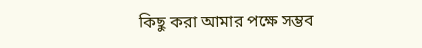কিছু করা আমার পক্ষে সম্ভব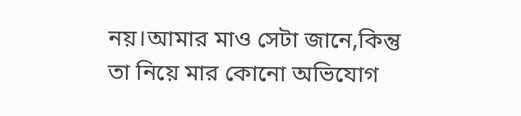নয়।আমার মাও সেটা জানে,কিন্তু তা নিয়ে মার কোনো অভিযোগ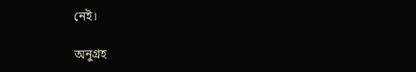নেই।

অনুগ্রহ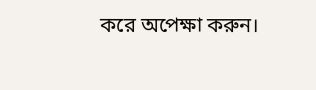করে অপেক্ষা করুন।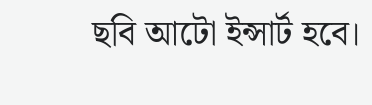ছবি আটো ইন্সার্ট হবে।